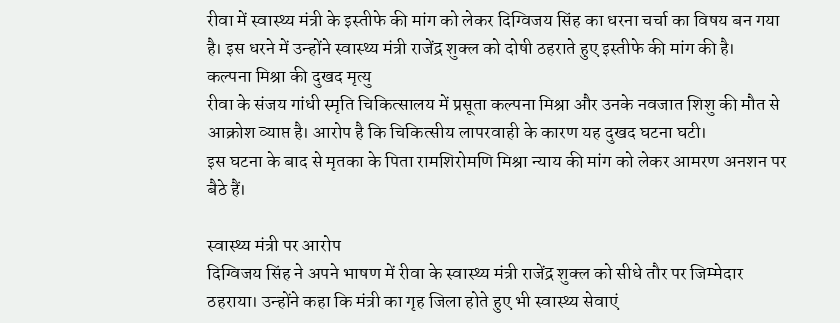रीवा में स्वास्थ्य मंत्री के इस्तीफे की मांग को लेकर दिग्विजय सिंह का धरना चर्चा का विषय बन गया है। इस धरने में उन्होंने स्वास्थ्य मंत्री राजेंद्र शुक्ल को दोषी ठहराते हुए इस्तीफे की मांग की है।
कल्पना मिश्रा की दुखद मृत्यु
रीवा के संजय गांधी स्मृति चिकित्सालय में प्रसूता कल्पना मिश्रा और उनके नवजात शिशु की मौत से आक्रोश व्याप्त है। आरोप है कि चिकित्सीय लापरवाही के कारण यह दुखद घटना घटी।
इस घटना के बाद से मृतका के पिता रामशिरोमणि मिश्रा न्याय की मांग को लेकर आमरण अनशन पर बैठे हैं।

स्वास्थ्य मंत्री पर आरोप
दिग्विजय सिंह ने अपने भाषण में रीवा के स्वास्थ्य मंत्री राजेंद्र शुक्ल को सीधे तौर पर जिम्मेदार ठहराया। उन्होंने कहा कि मंत्री का गृह जिला होते हुए भी स्वास्थ्य सेवाएं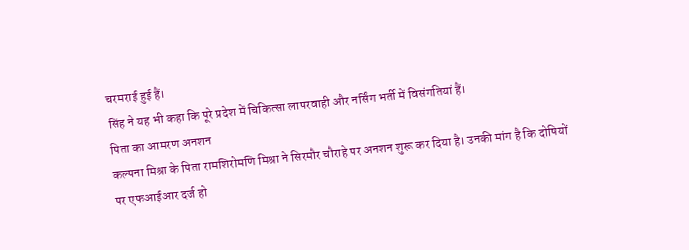चरमराई हुई हैं।
सिंह ने यह भी कहा कि पूरे प्रदेश में चिकित्सा लापरवाही और नर्सिंग भर्ती में विसंगतियां हैं।
पिता का आमरण अनशन
कल्पना मिश्रा के पिता रामशिरोमणि मिश्रा ने सिरमौर चौराहे पर अनशन शुरू कर दिया है। उनकी मांग है कि दोषियों पर एफआईआर दर्ज हो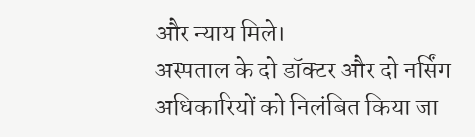और न्याय मिले।
अस्पताल के दो डॉक्टर और दो नर्सिंग अधिकारियों को निलंबित किया जा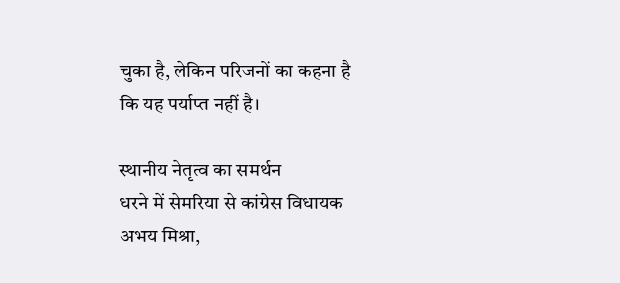चुका है, लेकिन परिजनों का कहना है कि यह पर्याप्त नहीं है।

स्थानीय नेतृत्व का समर्थन
धरने में सेमरिया से कांग्रेस विधायक अभय मिश्रा,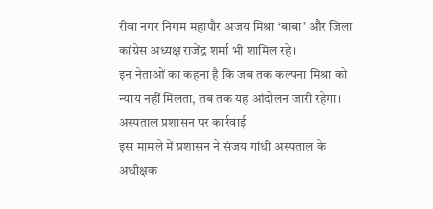रीवा नगर निगम महापौर अजय मिश्रा ‘बाबा’ और जिला कांग्रेस अध्यक्ष राजेंद्र शर्मा भी शामिल रहे।
इन नेताओं का कहना है कि जब तक कल्पना मिश्रा को न्याय नहीं मिलता, तब तक यह आंदोलन जारी रहेगा।
अस्पताल प्रशासन पर कार्रवाई
इस मामले में प्रशासन ने संजय गांधी अस्पताल के अधीक्षक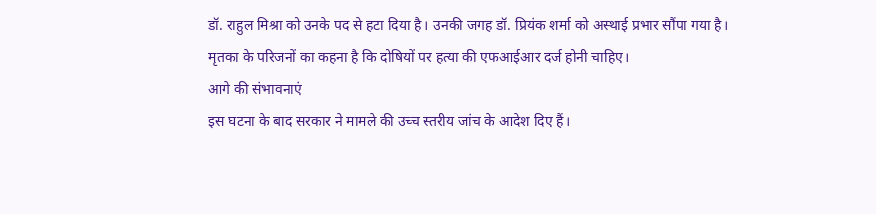डॉ. राहुल मिश्रा को उनके पद से हटा दिया है। उनकी जगह डॉ. प्रियंक शर्मा को अस्थाई प्रभार सौंपा गया है।
मृतका के परिजनों का कहना है कि दोषियों पर हत्या की एफआईआर दर्ज होनी चाहिए।
आगे की संभावनाएं
इस घटना के बाद सरकार ने मामले की उच्च स्तरीय जांच के आदेश दिए हैं।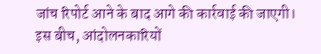जांच रिपोर्ट आने के बाद आगे की कार्रवाई की जाएगी।
इस बीच, आंदोलनकारियों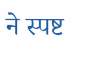ने स्पष्ट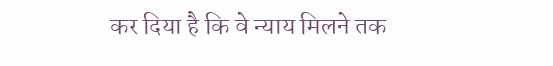कर दिया है कि वे न्याय मिलने तक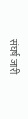संघर्ष जारी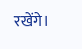रखेंगे।